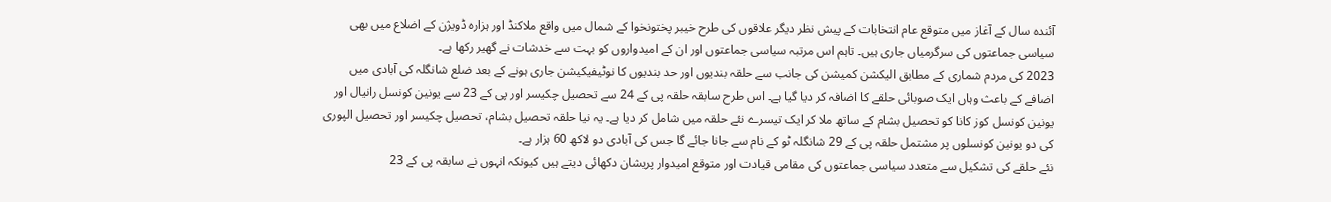آئندہ سال کے آغاز میں متوقع عام انتخابات کے پیش نظر دیگر علاقوں کی طرح خیبر پختونخوا کے شمال میں واقع ملاکنڈ اور ہزارہ ڈویژن کے اضلاع میں بھی سیاسی جماعتوں کی سرگرمیاں جاری ہیں۔ تاہم اس مرتبہ سیاسی جماعتوں اور ان کے امیدواروں کو بہت سے خدشات نے گھیر رکھا ہے۔
2023 کی مردم شماری کے مطابق الیکشن کمیشن کی جانب سے حلقہ بندیوں اور حد بندیوں کا نوٹیفیکیشن جاری ہونے کے بعد ضلع شانگلہ کی آبادی میں اضافے کے باعث وہاں ایک صوبائی حلقے کا اضافہ کر دیا گیا ہے۔ اس طرح سابقہ حلقہ پی کے 24 سے تحصیل چکیسر اور پی کے 23 سے یونین کونسل رانیال اور یونین کونسل کوز کانا کو تحصیل بشام کے ساتھ ملا کر ایک تیسرے نئے حلقہ میں شامل کر دیا ہے۔ یہ نیا حلقہ تحصیل بشام، تحصیل چکیسر اور تحصیل الپوری کی دو یونین کونسلوں پر مشتمل حلقہ پی کے 29 شانگلہ ٹو کے نام سے جانا جائے گا جس کی آبادی دو لاکھ 60 ہزار ہے۔
نئے حلقے کی تشکیل سے متعدد سیاسی جماعتوں کی مقامی قیادت اور متوقع امیدوار پریشان دکھائی دیتے ہیں کیونکہ انہوں نے سابقہ پی کے 23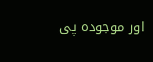اور موجودہ پی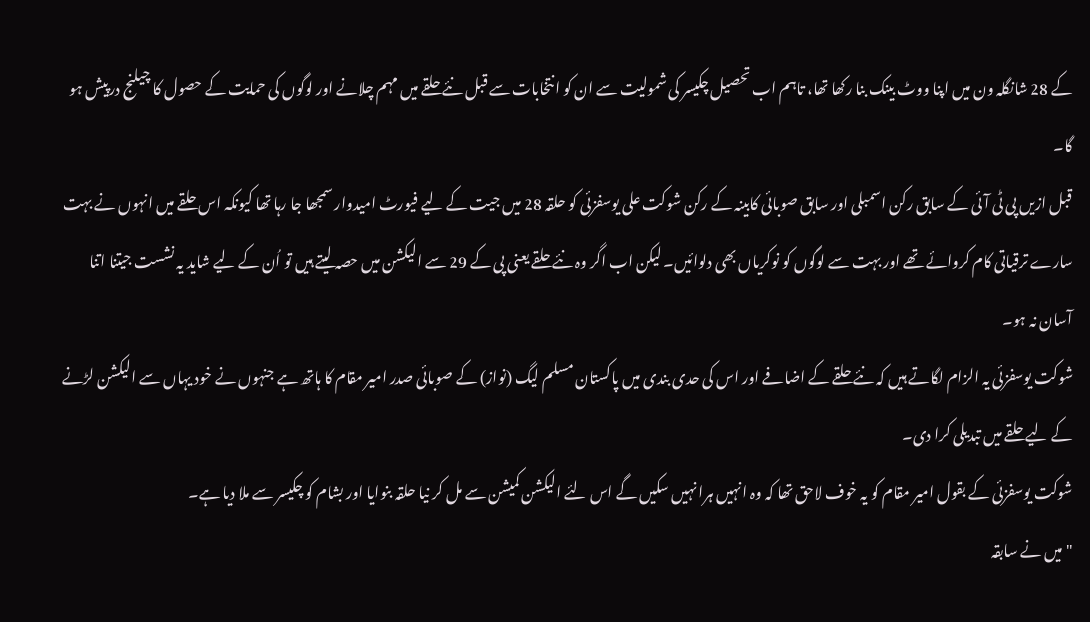کے 28 شانگلہ ون میں اپنا ووٹ بینک بنا رکھا تھا، تاہم اب تحصیل چکیسر کی شمولیت سے ان کو انتخابات سے قبل نئے حلقے میں مہم چلانے اور لوگوں کی حمایت کے حصول کا چیلنج درپیش ہو گا۔
قبل ازیں پی ٹی آئی کے سابق رکن اسمبلی اور سابق صوبائی کابینہ کے رکن شوکت علی یوسفزئی کو حلقہ 28 میں جیت کے لیے فیورٹ امیدوار سمجھا جا رہا تھا کیونکہ اس حلقے میں انہوں نے بہت سارے ترقیاتی کام کروائے تھے اور بہت سے لوگوں کو نوکریاں بھی دلوائیں۔ لیکن اب اگر وہ نئے حلقے یعنی پی کے 29 سے الیکشن میں حصہ لیتے ہیں تو اُن کے لیے شاید یہ نشست جیتنا اتنا آسان نہ ہو۔
شوکت یوسفزئی یہ الزام لگاتے ہیں کہ نئے حلقے کے اضافے اور اس کی حدی بندی میں پاکستان مسلم لیگ (نواز) کے صوبائی صدر امیر مقام کا ہاتھ ہے جنہوں نے خود یہاں سے الیکشن لڑنے کے لیے حلقے میں تبدیلی کرا دی۔
شوکت یوسفزئی کے بقول امیر مقام کو یہ خوف لاحق تھا کہ وہ انہیں ہرا نہیں سکیں گے اس لئے الیکشن کمیشن سے مل کر نیا حلقہ بنوایا اور بشام کو چکیسر سے ملا دیا ہے۔
"میں نے سابقہ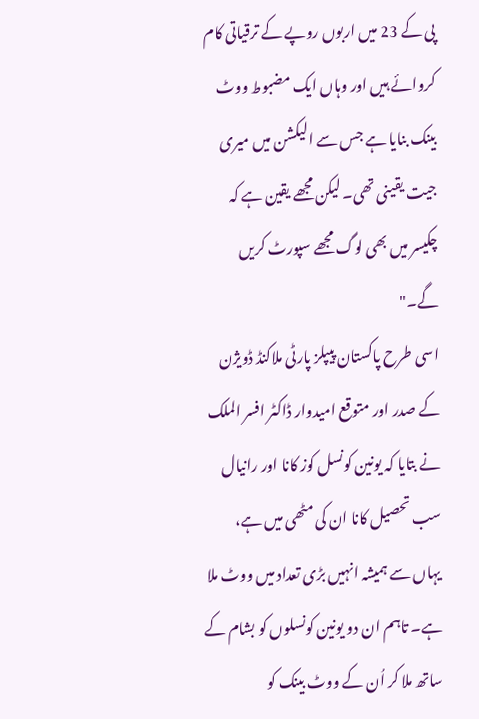پی کے 23 میں اربوں روپے کے ترقیاتی کام کروائے ہیں اور وہاں ایک مضبوط ووٹ بینک بنایا ہے جس سے الیکشن میں میری جیت یقینی تھی۔ لیکن مجھے یقین ہے کہ چکیسر میں بھی لوگ مجھے سپورٹ کریں گے۔"
اسی طرح پاکستان پیپلز پارٹی ملاکنڈ ڈویژن کے صدر اور متوقع امیدوار ڈاکٹر افسر الملک نے بتایا کہ یونین کونسل کوز کانا اور رانیال سب تحصیل کانا ان کی مٹھی میں ہے، یہاں سے ہمیشہ انہیں بڑی تعداد میں ووٹ ملا ہے۔ تاہم ان دو یونین کونسلوں کو بشام کے ساتھ ملا کر اُن کے ووٹ بینک کو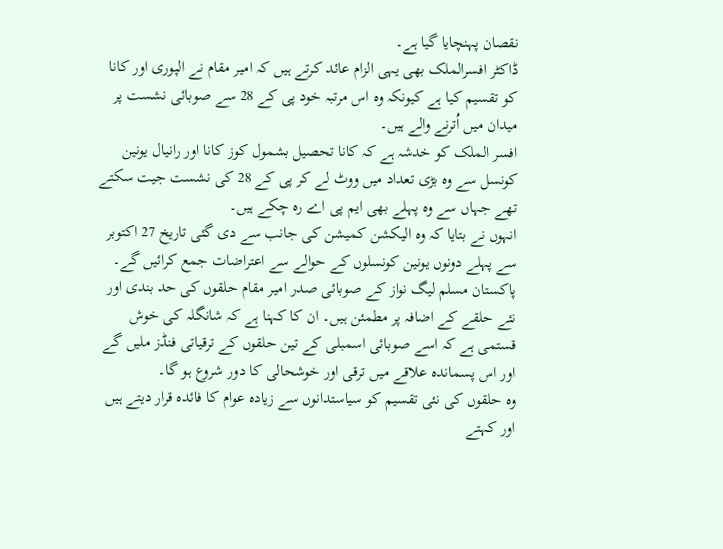نقصان پہنچایا گیا ہے۔
ڈاکٹر افسرالملک بھی یہی الزام عائد کرتے ہیں کہ امیر مقام نے الپوری اور کانا کو تقسیم کیا ہے کیونکہ وہ اس مرتبہ خود پی کے 28 سے صوبائی نشست پر میدان میں اُترنے والے ہیں۔
افسر الملک کو خدشہ ہے کہ کانا تحصیل بشمول کوز کانا اور رانیال یونین کونسل سے وہ بڑی تعداد میں ووٹ لے کر پی کے 28 کی نشست جیت سکتے تھے جہاں سے وہ پہلے بھی ایم پی اے رہ چکے ہیں۔
انہوں نے بتایا کہ وہ الیکشن کمیشن کی جانب سے دی گئی تاریخ 27 اکتوبر سے پہلے دونوں یونین کونسلوں کے حوالے سے اعتراضات جمع کرائیں گے۔
پاکستان مسلم لیگ نواز کے صوبائی صدر امیر مقام حلقوں کی حد بندی اور نئے حلقے کے اضافہ پر مطمئن ہیں۔ ان کا کہنا ہے کہ شانگلہ کی خوش قستمی ہے کہ اسے صوبائی اسمبلی کے تین حلقوں کے ترقیاتی فنڈز ملیں گے اور اس پسماندہ علاقے میں ترقی اور خوشحالی کا دور شروع ہو گا۔
وہ حلقوں کی نئی تقسیم کو سیاستدانوں سے زیادہ عوام کا فائدہ قرار دیتے ہیں اور کہتے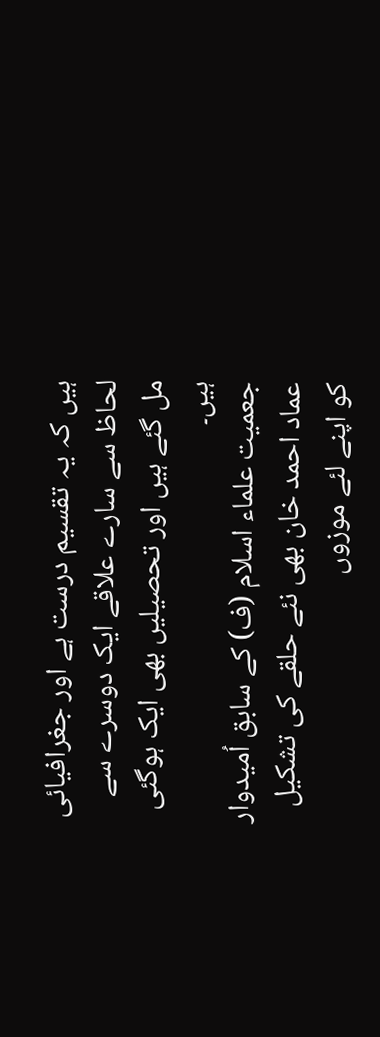ہیں کہ یہ تقسیم درست ہے اور جغرافیائی لحاظ سے سارے علاقے ایک دوسرے سے مل گئے ہیں اور تحصیلیں بھی ایک ہوگئی ہیں۔
جعمیت علماء اسلام (ف) کے سابق اُمیدوار عماد احمد خان بھی نئے حلقے کی تشکیل کو اپنے لئے موزوں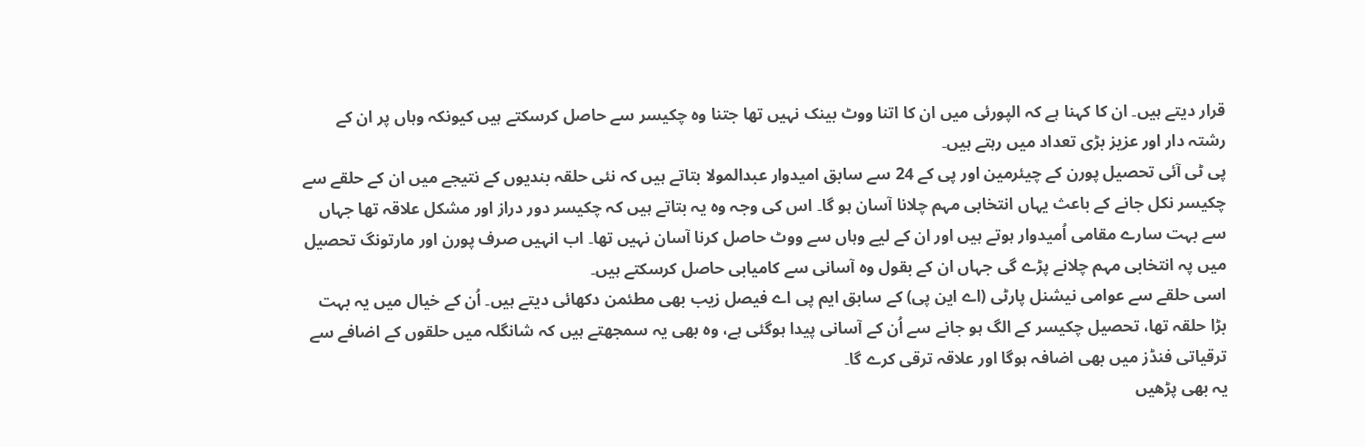قرار دیتے ہیں۔ ان کا کہنا ہے کہ الپورئی میں ان کا اتنا ووٹ بینک نہیں تھا جتنا وہ چکیسر سے حاصل کرسکتے ہیں کیونکہ وہاں پر ان کے رشتہ دار اور عزیز بڑی تعداد میں رہتے ہیں۔
پی ٹی آئی تحصیل پورن کے چیئرمین اور پی کے 24 سے سابق امیدوار عبدالمولا بتاتے ہیں کہ نئی حلقہ بندیوں کے نتیجے میں ان کے حلقے سے چکیسر نکل جانے کے باعث یہاں انتخابی مہم چلانا آسان ہو گا۔ اس کی وجہ وہ یہ بتاتے ہیں کہ چکیسر دور دراز اور مشکل علاقہ تھا جہاں سے بہت سارے مقامی اُمیدوار ہوتے ہیں اور ان کے لیے وہاں سے ووٹ حاصل کرنا آسان نہیں تھا۔ اب انہیں صرف پورن اور مارتونگ تحصیل میں پہ انتخابی مہم چلانے پڑے گی جہاں ان کے بقول وہ آسانی سے کامیابی حاصل کرسکتے ہیں۔
اسی حلقے سے عوامی نیشنل پارٹی (اے این پی) کے سابق ایم پی اے فیصل زیب بھی مطئمن دکھائی دیتے ہیں۔ اُن کے خیال میں یہ بہت بڑا حلقہ تھا، تحصیل چکیسر کے الگ ہو جانے سے اُن کے آسانی پیدا ہوگئی ہے، وہ بھی یہ سمجھتے ہیں کہ شانگلہ میں حلقوں کے اضافے سے ترقیاتی فنڈز میں بھی اضافہ ہوگا اور علاقہ ترقی کرے گا۔
یہ بھی پڑھیں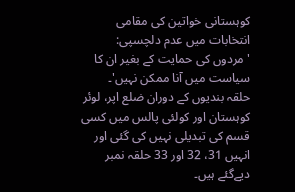کوہستانی خواتین کی مقامی انتخابات میں عدم دلچسپی: 'مردوں کی حمایت کے بغیر ان کا سیاست میں آنا ممکن نہیں'۔
حلقہ بندیوں کے دوران ضلع اپر، لوئر کوہستان اور کولئی پالس میں کسی قسم کی تبدیلی نہیں کی گئی اور انہیں 31، 32 اور 33 حلقہ نمبر دیےگئے ہیں۔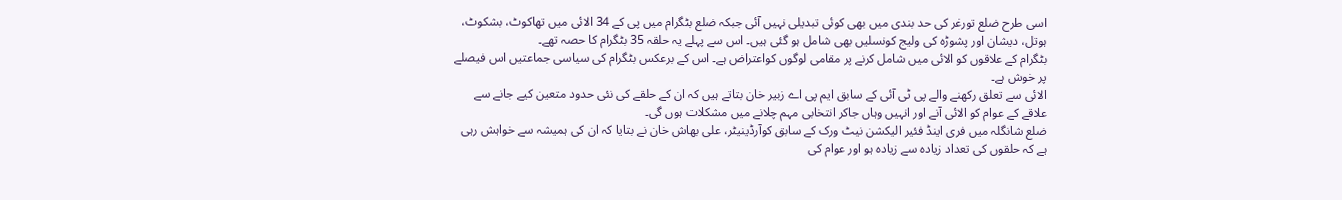اسی طرح ضلع تورغر کی حد بندی میں بھی کوئی تبدیلی نہیں آئی جبکہ ضلع بٹگرام میں پی کے 34 الائی میں تھاکوٹ، بشکوٹ، ہوتل، دیشان اور پشوڑہ کی ولیج کونسلیں بھی شامل ہو گئی ہیں۔ اس سے پہلے یہ حلقہ 35 بٹگرام کا حصہ تھے۔
بٹگرام کے علاقوں کو الائی میں شامل کرنے پر مقامی لوگوں کواعتراض ہے۔ اس کے برعکس بٹگرام کی سیاسی جماعتیں اس فیصلے پر خوش ہے۔
الائی سے تعلق رکھنے والے پی ٹی آئی کے سابق ایم پی اے زبیر خان بتاتے ہیں کہ ان کے حلقے کی نئی حدود متعین کیے جانے سے علاقے کے عوام کو الائی آنے اور انہیں وہاں جاکر انتخابی مہم چلانے میں مشکلات ہوں گی۔
ضلع شانگلہ میں فری اینڈ فئیر الیکشن نیٹ ورک کے سابق کوآرڈینیٹر، علی بھاش خان نے بتایا کہ ان کی ہمیشہ سے خواہش رہی ہے کہ حلقوں کی تعداد زیادہ سے زیادہ ہو اور عوام کی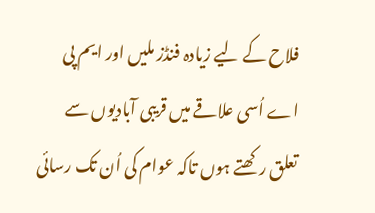فلاح کے لیے زیادہ فنڈز ملیں اور ایم پی اے اُسی علاقے میں قریبی آبادیوں سے تعلق رکھتے ہوں تاکہ عوام کی اُن تک رسائی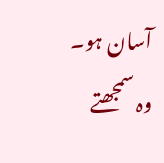آسان ہو۔
وہ سمجھتے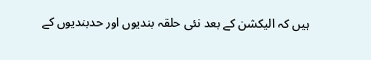ہیں کہ الیکشن کے بعد نئی حلقہ بندیوں اور حدبندیوں کے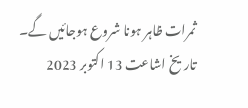ثمرات ظاہر ہونا شروع ہوجائیں گے۔
تاریخ اشاعت 13 اکتوبر 2023